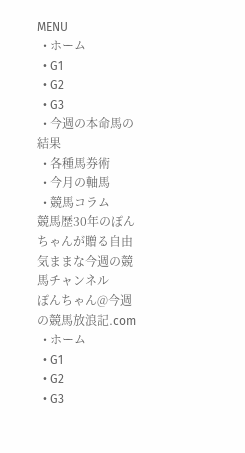MENU
  • ホーム
  • G1
  • G2
  • G3
  • 今週の本命馬の結果
  • 各種馬券術
  • 今月の軸馬
  • 競馬コラム
競馬歴30年のぽんちゃんが贈る自由気ままな今週の競馬チャンネル
ぽんちゃん@今週の競馬放浪記.com
  • ホーム
  • G1
  • G2
  • G3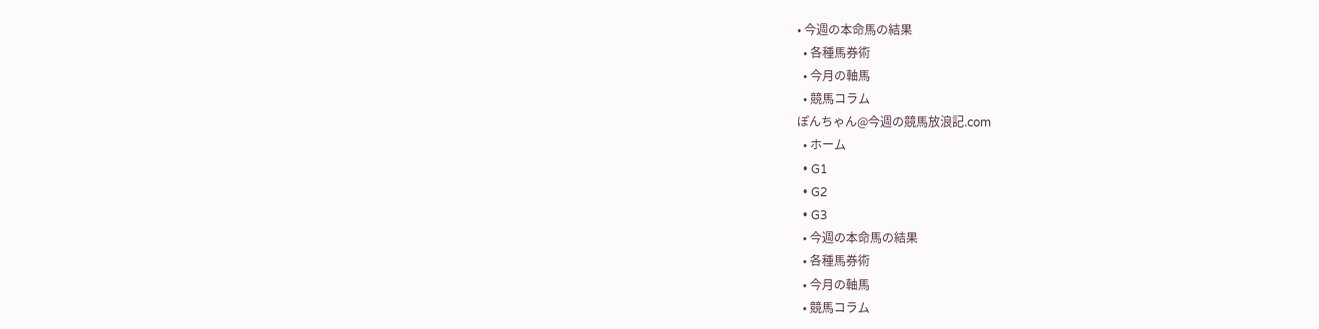• 今週の本命馬の結果
  • 各種馬券術
  • 今月の軸馬
  • 競馬コラム
ぽんちゃん@今週の競馬放浪記.com
  • ホーム
  • G1
  • G2
  • G3
  • 今週の本命馬の結果
  • 各種馬券術
  • 今月の軸馬
  • 競馬コラム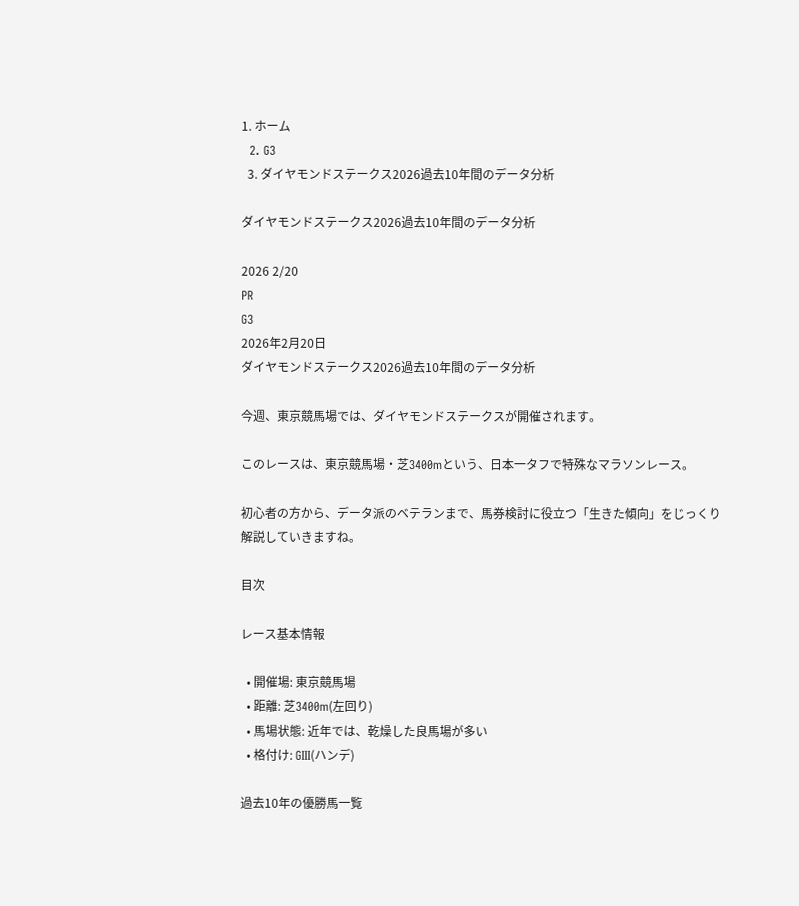1. ホーム
  2. G3
  3. ダイヤモンドステークス2026過去10年間のデータ分析

ダイヤモンドステークス2026過去10年間のデータ分析

2026 2/20
PR
G3
2026年2月20日
ダイヤモンドステークス2026過去10年間のデータ分析

今週、東京競馬場では、ダイヤモンドステークスが開催されます。

このレースは、東京競馬場・芝3400mという、日本一タフで特殊なマラソンレース。

初心者の方から、データ派のベテランまで、馬券検討に役立つ「生きた傾向」をじっくり解説していきますね。

目次

レース基本情報

  • 開催場: 東京競馬場
  • 距離: 芝3400m(左回り)
  • 馬場状態: 近年では、乾燥した良馬場が多い
  • 格付け: GⅢ(ハンデ)

過去10年の優勝馬一覧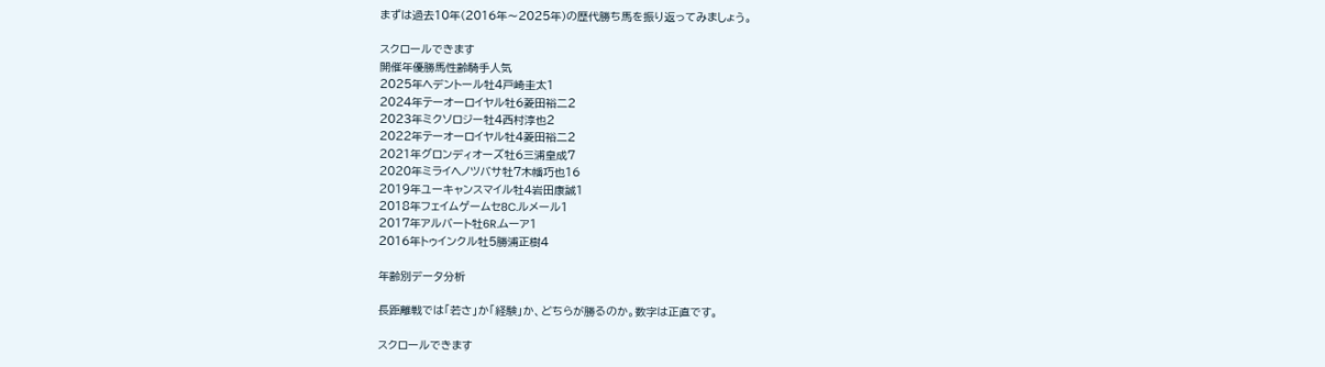まずは過去10年(2016年〜2025年)の歴代勝ち馬を振り返ってみましょう。

スクロールできます
開催年優勝馬性齢騎手人気
2025年ヘデントール牡4戸崎圭太1
2024年テーオーロイヤル牡6菱田裕二2
2023年ミクソロジー牡4西村淳也2
2022年テーオーロイヤル牡4菱田裕二2
2021年グロンディオーズ牡6三浦皇成7
2020年ミライヘノツバサ牡7木幡巧也16
2019年ユーキャンスマイル牡4岩田康誠1
2018年フェイムゲームセ8C.ルメール1
2017年アルバート牡6R.ムーア1
2016年トゥインクル牡5勝浦正樹4

年齢別データ分析

長距離戦では「若さ」か「経験」か、どちらが勝るのか。数字は正直です。

スクロールできます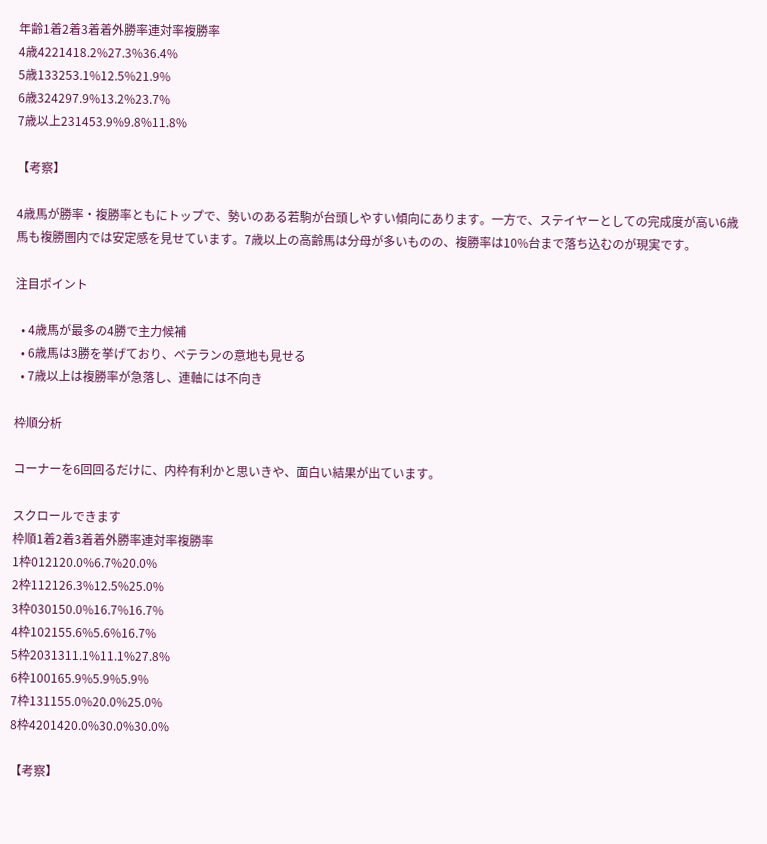年齢1着2着3着着外勝率連対率複勝率
4歳4221418.2%27.3%36.4%
5歳133253.1%12.5%21.9%
6歳324297.9%13.2%23.7%
7歳以上231453.9%9.8%11.8%

【考察】

4歳馬が勝率・複勝率ともにトップで、勢いのある若駒が台頭しやすい傾向にあります。一方で、ステイヤーとしての完成度が高い6歳馬も複勝圏内では安定感を見せています。7歳以上の高齢馬は分母が多いものの、複勝率は10%台まで落ち込むのが現実です。

注目ポイント

  • 4歳馬が最多の4勝で主力候補
  • 6歳馬は3勝を挙げており、ベテランの意地も見せる
  • 7歳以上は複勝率が急落し、連軸には不向き

枠順分析

コーナーを6回回るだけに、内枠有利かと思いきや、面白い結果が出ています。

スクロールできます
枠順1着2着3着着外勝率連対率複勝率
1枠012120.0%6.7%20.0%
2枠112126.3%12.5%25.0%
3枠030150.0%16.7%16.7%
4枠102155.6%5.6%16.7%
5枠2031311.1%11.1%27.8%
6枠100165.9%5.9%5.9%
7枠131155.0%20.0%25.0%
8枠4201420.0%30.0%30.0%

【考察】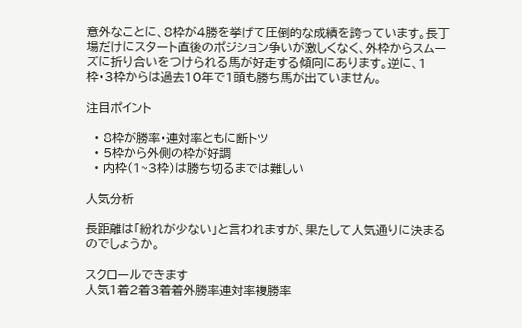意外なことに、8枠が4勝を挙げて圧倒的な成績を誇っています。長丁場だけにスタート直後のポジション争いが激しくなく、外枠からスムーズに折り合いをつけられる馬が好走する傾向にあります。逆に、1枠・3枠からは過去10年で1頭も勝ち馬が出ていません。

注目ポイント

  • 8枠が勝率・連対率ともに断トツ
  • 5枠から外側の枠が好調
  • 内枠(1~3枠)は勝ち切るまでは難しい

人気分析

長距離は「紛れが少ない」と言われますが、果たして人気通りに決まるのでしょうか。

スクロールできます
人気1着2着3着着外勝率連対率複勝率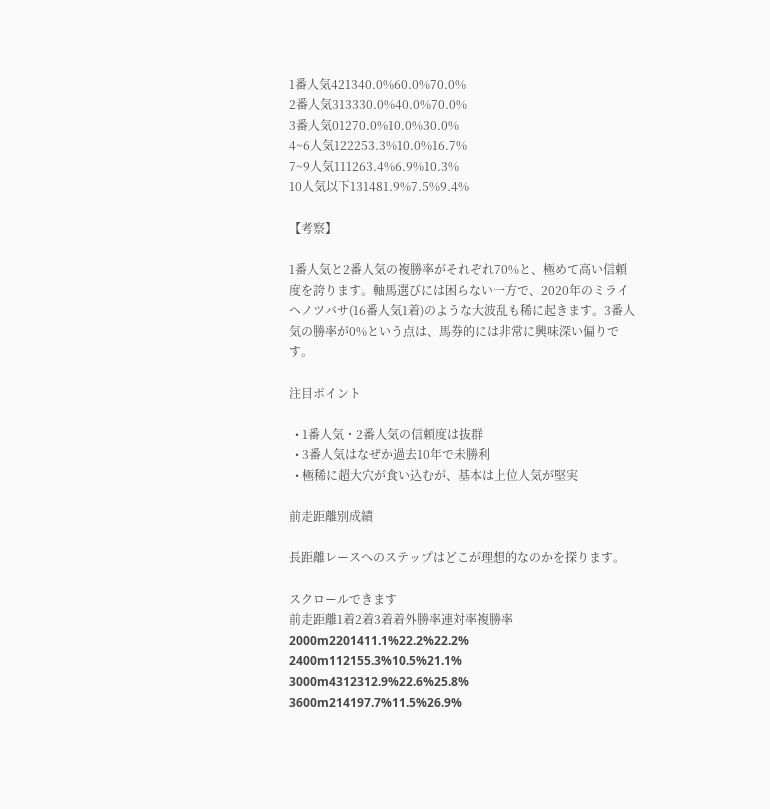1番人気421340.0%60.0%70.0%
2番人気313330.0%40.0%70.0%
3番人気01270.0%10.0%30.0%
4~6人気122253.3%10.0%16.7%
7~9人気111263.4%6.9%10.3%
10人気以下131481.9%7.5%9.4%

【考察】

1番人気と2番人気の複勝率がそれぞれ70%と、極めて高い信頼度を誇ります。軸馬選びには困らない一方で、2020年のミライヘノツバサ(16番人気1着)のような大波乱も稀に起きます。3番人気の勝率が0%という点は、馬券的には非常に興味深い偏りです。

注目ポイント

  • 1番人気・2番人気の信頼度は抜群
  • 3番人気はなぜか過去10年で未勝利
  • 極稀に超大穴が食い込むが、基本は上位人気が堅実

前走距離別成績

長距離レースへのステップはどこが理想的なのかを探ります。

スクロールできます
前走距離1着2着3着着外勝率連対率複勝率
2000m2201411.1%22.2%22.2%
2400m112155.3%10.5%21.1%
3000m4312312.9%22.6%25.8%
3600m214197.7%11.5%26.9%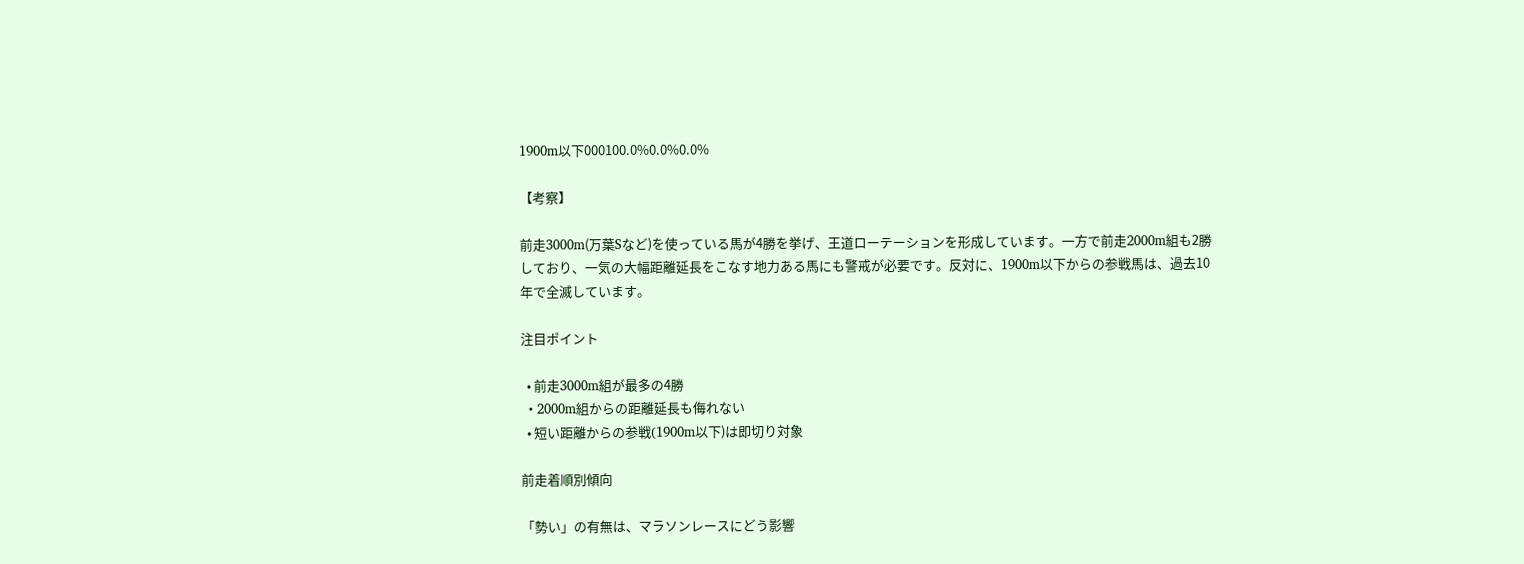1900m以下000100.0%0.0%0.0%

【考察】

前走3000m(万葉Sなど)を使っている馬が4勝を挙げ、王道ローテーションを形成しています。一方で前走2000m組も2勝しており、一気の大幅距離延長をこなす地力ある馬にも警戒が必要です。反対に、1900m以下からの参戦馬は、過去10年で全滅しています。

注目ポイント

  • 前走3000m組が最多の4勝
  • 2000m組からの距離延長も侮れない
  • 短い距離からの参戦(1900m以下)は即切り対象

前走着順別傾向

「勢い」の有無は、マラソンレースにどう影響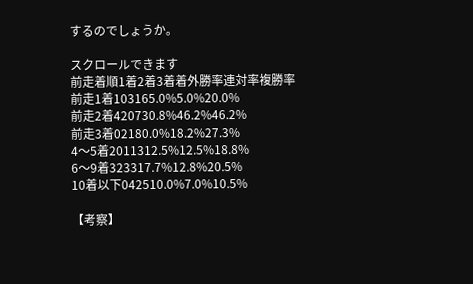するのでしょうか。

スクロールできます
前走着順1着2着3着着外勝率連対率複勝率
前走1着103165.0%5.0%20.0%
前走2着420730.8%46.2%46.2%
前走3着02180.0%18.2%27.3%
4〜5着2011312.5%12.5%18.8%
6〜9着323317.7%12.8%20.5%
10着以下042510.0%7.0%10.5%

【考察】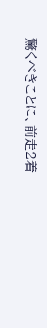驚くべきことに、前走2着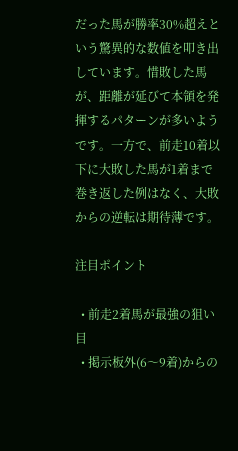だった馬が勝率30%超えという驚異的な数値を叩き出しています。惜敗した馬が、距離が延びて本領を発揮するパターンが多いようです。一方で、前走10着以下に大敗した馬が1着まで巻き返した例はなく、大敗からの逆転は期待薄です。

注目ポイント

  • 前走2着馬が最強の狙い目
  • 掲示板外(6〜9着)からの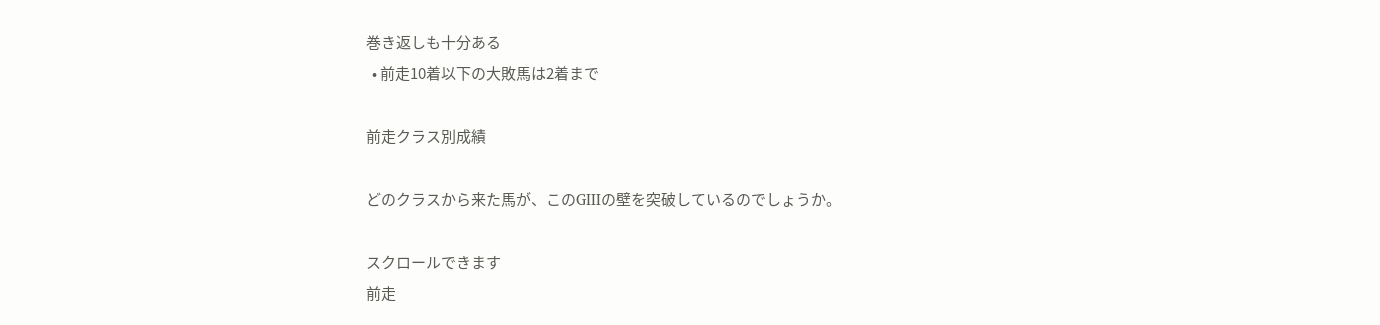巻き返しも十分ある
  • 前走10着以下の大敗馬は2着まで

前走クラス別成績

どのクラスから来た馬が、このGⅢの壁を突破しているのでしょうか。

スクロールできます
前走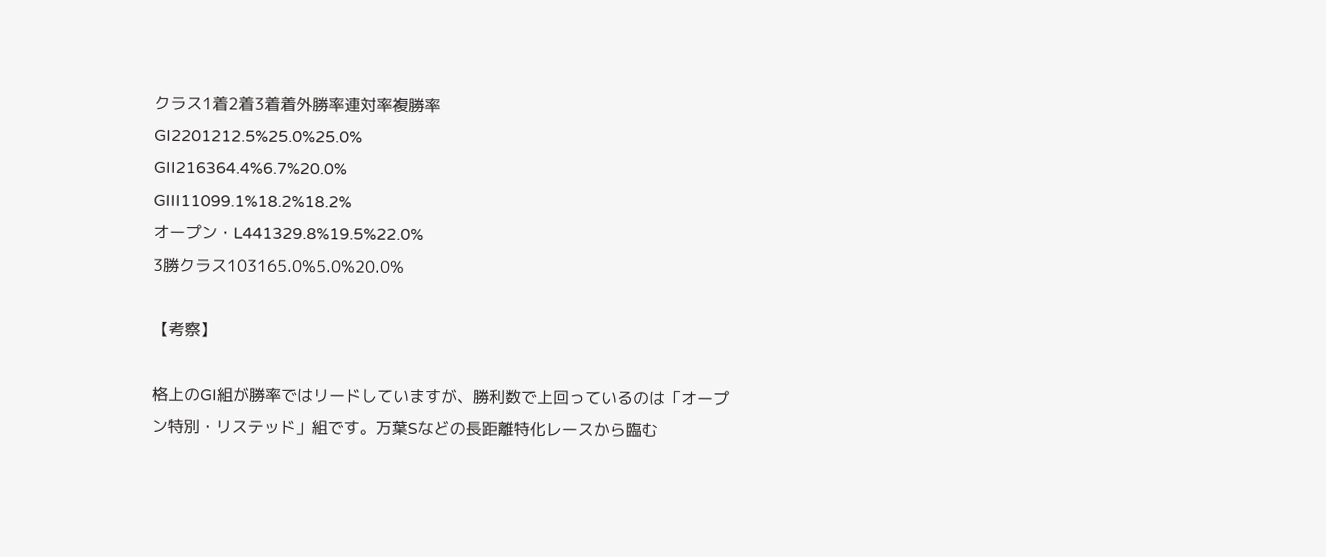クラス1着2着3着着外勝率連対率複勝率
GI2201212.5%25.0%25.0%
GII216364.4%6.7%20.0%
GIII11099.1%18.2%18.2%
オープン・L441329.8%19.5%22.0%
3勝クラス103165.0%5.0%20.0%

【考察】

格上のGI組が勝率ではリードしていますが、勝利数で上回っているのは「オープン特別・リステッド」組です。万葉Sなどの長距離特化レースから臨む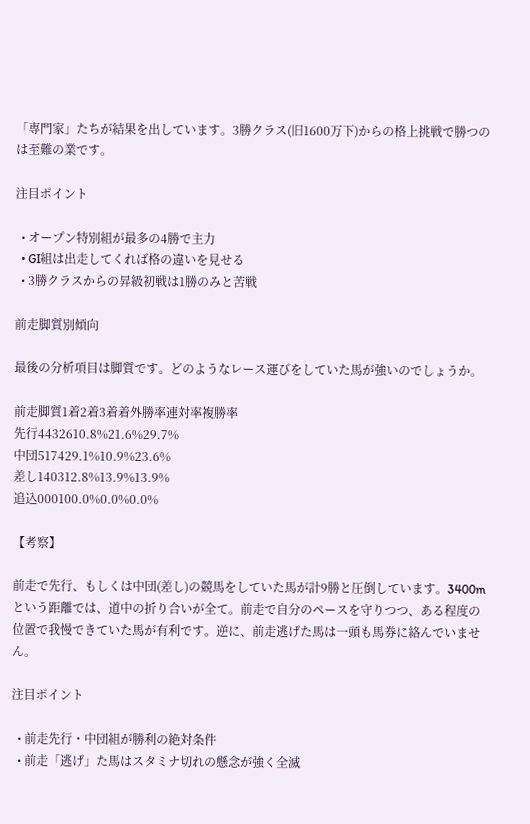「専門家」たちが結果を出しています。3勝クラス(旧1600万下)からの格上挑戦で勝つのは至難の業です。

注目ポイント

  • オープン特別組が最多の4勝で主力
  • GI組は出走してくれば格の違いを見せる
  • 3勝クラスからの昇級初戦は1勝のみと苦戦

前走脚質別傾向

最後の分析項目は脚質です。どのようなレース運びをしていた馬が強いのでしょうか。

前走脚質1着2着3着着外勝率連対率複勝率
先行4432610.8%21.6%29.7%
中団517429.1%10.9%23.6%
差し140312.8%13.9%13.9%
追込000100.0%0.0%0.0%

【考察】

前走で先行、もしくは中団(差し)の競馬をしていた馬が計9勝と圧倒しています。3400mという距離では、道中の折り合いが全て。前走で自分のペースを守りつつ、ある程度の位置で我慢できていた馬が有利です。逆に、前走逃げた馬は一頭も馬券に絡んでいません。

注目ポイント

  • 前走先行・中団組が勝利の絶対条件
  • 前走「逃げ」た馬はスタミナ切れの懸念が強く全滅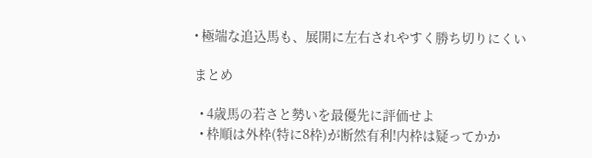• 極端な追込馬も、展開に左右されやすく勝ち切りにくい

まとめ

  • 4歳馬の若さと勢いを最優先に評価せよ
  • 枠順は外枠(特に8枠)が断然有利!内枠は疑ってかか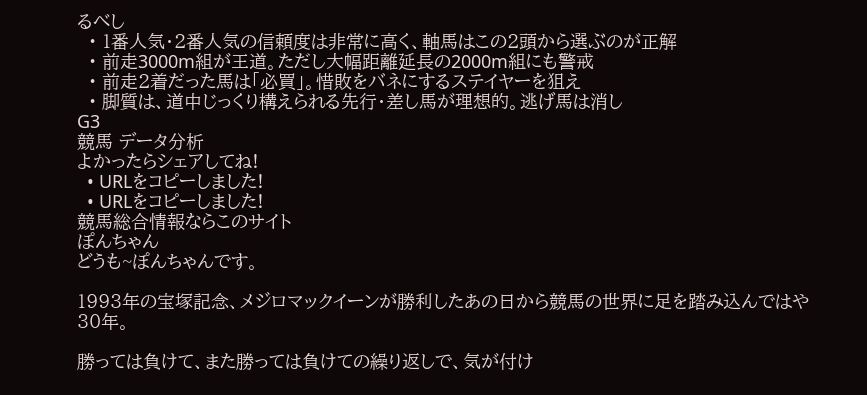るべし
  • 1番人気・2番人気の信頼度は非常に高く、軸馬はこの2頭から選ぶのが正解
  • 前走3000m組が王道。ただし大幅距離延長の2000m組にも警戒
  • 前走2着だった馬は「必買」。惜敗をバネにするステイヤーを狙え
  • 脚質は、道中じっくり構えられる先行・差し馬が理想的。逃げ馬は消し
G3
競馬 データ分析
よかったらシェアしてね!
  • URLをコピーしました!
  • URLをコピーしました!
競馬総合情報ならこのサイト
ぽんちゃん
どうも~ぽんちゃんです。

1993年の宝塚記念、メジロマックイーンが勝利したあの日から競馬の世界に足を踏み込んではや30年。

勝っては負けて、また勝っては負けての繰り返しで、気が付け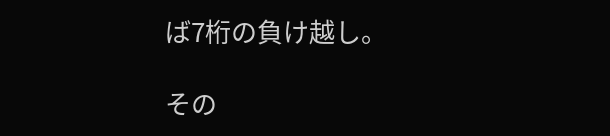ば7桁の負け越し。

その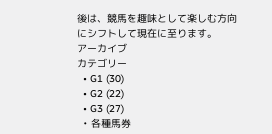後は、競馬を趣味として楽しむ方向にシフトして現在に至ります。
アーカイブ
カテゴリー
  • G1 (30)
  • G2 (22)
  • G3 (27)
  • 各種馬券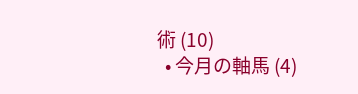術 (10)
  • 今月の軸馬 (4)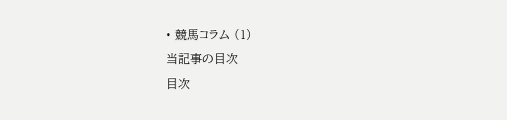• 競馬コラム (1)
当記事の目次
目次